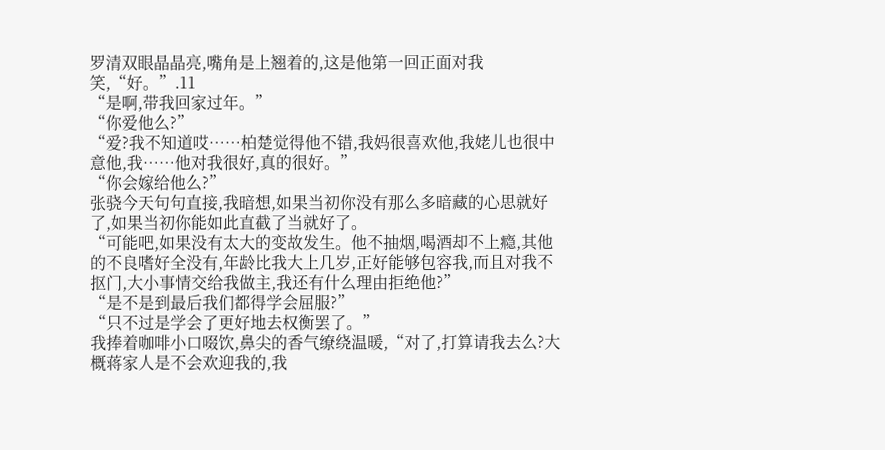罗清双眼晶晶亮,嘴角是上翘着的,这是他第一回正面对我笑,“好。”.11
“是啊,带我回家过年。”
“你爱他么?”
“爱?我不知道哎……柏楚觉得他不错,我妈很喜欢他,我姥儿也很中意他,我……他对我很好,真的很好。”
“你会嫁给他么?”
张骁今天句句直接,我暗想,如果当初你没有那么多暗藏的心思就好了,如果当初你能如此直截了当就好了。
“可能吧,如果没有太大的变故发生。他不抽烟,喝酒却不上瘾,其他的不良嗜好全没有,年龄比我大上几岁,正好能够包容我,而且对我不抠门,大小事情交给我做主,我还有什么理由拒绝他?”
“是不是到最后我们都得学会屈服?”
“只不过是学会了更好地去权衡罢了。”
我捧着咖啡小口啜饮,鼻尖的香气缭绕温暖,“对了,打算请我去么?大概蒋家人是不会欢迎我的,我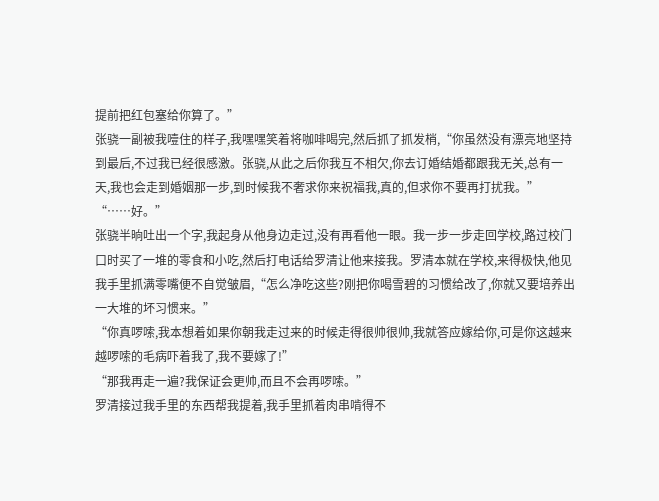提前把红包塞给你算了。”
张骁一副被我噎住的样子,我嘿嘿笑着将咖啡喝完,然后抓了抓发梢,“你虽然没有漂亮地坚持到最后,不过我已经很感激。张骁,从此之后你我互不相欠,你去订婚结婚都跟我无关,总有一天,我也会走到婚姻那一步,到时候我不奢求你来祝福我,真的,但求你不要再打扰我。”
“……好。”
张骁半晌吐出一个字,我起身从他身边走过,没有再看他一眼。我一步一步走回学校,路过校门口时买了一堆的零食和小吃,然后打电话给罗清让他来接我。罗清本就在学校,来得极快,他见我手里抓满零嘴便不自觉皱眉,“怎么净吃这些?刚把你喝雪碧的习惯给改了,你就又要培养出一大堆的坏习惯来。”
“你真啰嗦,我本想着如果你朝我走过来的时候走得很帅很帅,我就答应嫁给你,可是你这越来越啰嗦的毛病吓着我了,我不要嫁了!”
“那我再走一遍?我保证会更帅,而且不会再啰嗦。”
罗清接过我手里的东西帮我提着,我手里抓着肉串啃得不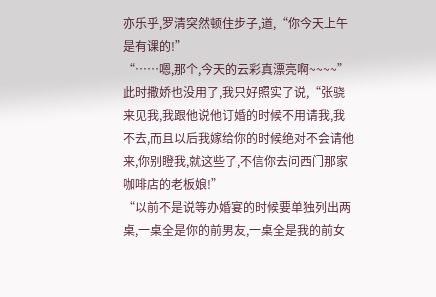亦乐乎,罗清突然顿住步子,道,“你今天上午是有课的!”
“……嗯,那个,今天的云彩真漂亮啊~~~~”
此时撒娇也没用了,我只好照实了说,“张骁来见我,我跟他说他订婚的时候不用请我,我不去,而且以后我嫁给你的时候绝对不会请他来,你别瞪我,就这些了,不信你去问西门那家咖啡店的老板娘!”
“以前不是说等办婚宴的时候要单独列出两桌,一桌全是你的前男友,一桌全是我的前女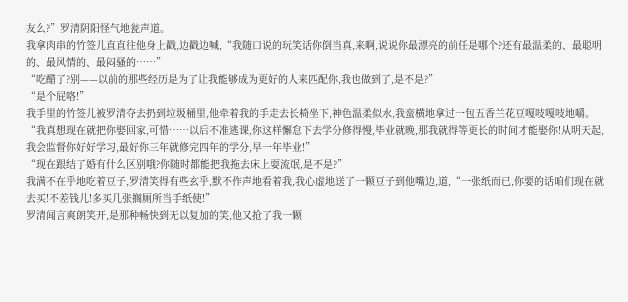友么?”罗清阴阳怪气地瓮声道。
我拿肉串的竹签儿直直往他身上戳,边戳边喊,“我随口说的玩笑话你倒当真,来啊,说说你最漂亮的前任是哪个?还有最温柔的、最聪明的、最风情的、最闷骚的……”
“吃醋了?别——以前的那些经历是为了让我能够成为更好的人来匹配你,我也做到了,是不是?”
“是个屁咯!”
我手里的竹签儿被罗清夺去扔到垃圾桶里,他牵着我的手走去长椅坐下,神色温柔似水,我蛮横地拿过一包五香兰花豆嘎吱嘎吱地嚼。
“我真想现在就把你娶回家,可惜……以后不准逃课,你这样懈怠下去学分修得慢,毕业就晚,那我就得等更长的时间才能娶你!从明天起,我会监督你好好学习,最好你三年就修完四年的学分,早一年毕业!”
“现在跟结了婚有什么区别哦?你随时都能把我拖去床上耍流氓,是不是?”
我满不在乎地吃着豆子,罗清笑得有些玄乎,默不作声地看着我,我心虚地送了一颗豆子到他嘴边,道,“一张纸而已,你要的话咱们现在就去买!不差钱儿!多买几张搁厕所当手纸使!”
罗清闻言爽朗笑开,是那种畅快到无以复加的笑,他又抢了我一颗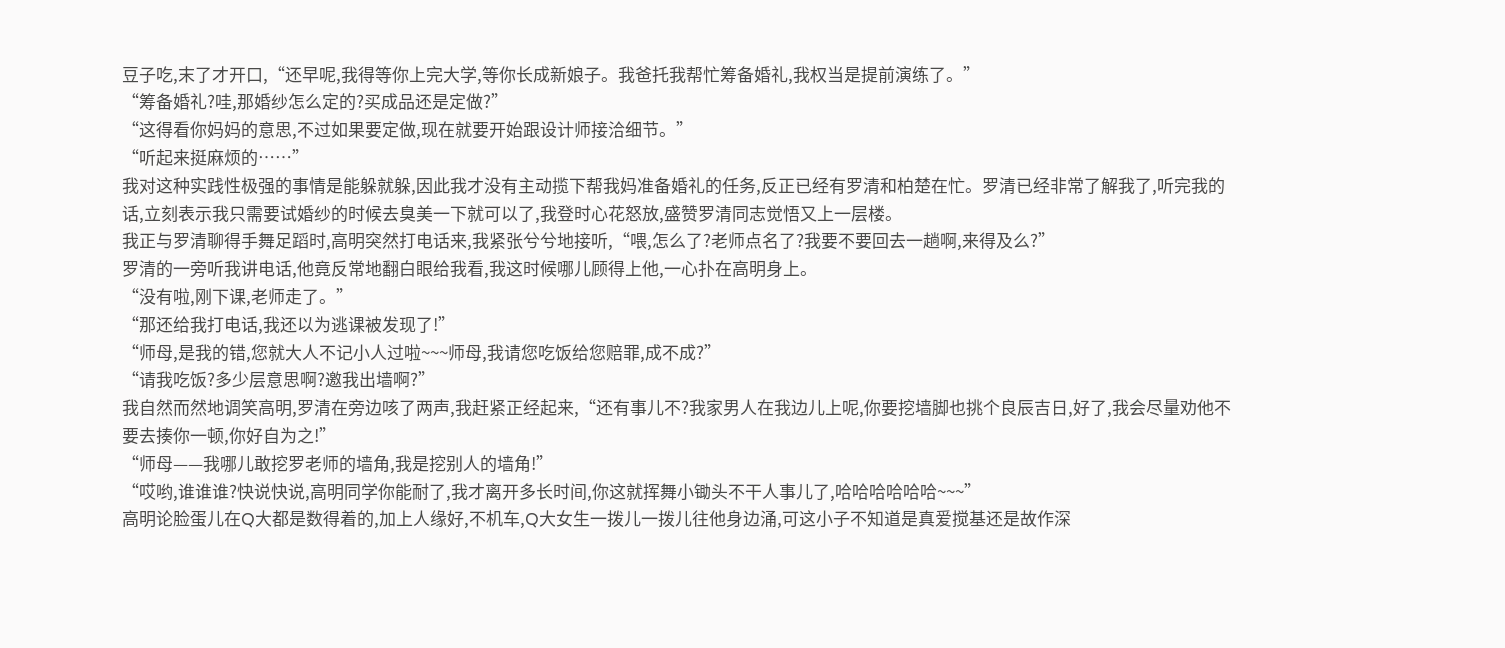豆子吃,末了才开口,“还早呢,我得等你上完大学,等你长成新娘子。我爸托我帮忙筹备婚礼,我权当是提前演练了。”
“筹备婚礼?哇,那婚纱怎么定的?买成品还是定做?”
“这得看你妈妈的意思,不过如果要定做,现在就要开始跟设计师接洽细节。”
“听起来挺麻烦的……”
我对这种实践性极强的事情是能躲就躲,因此我才没有主动揽下帮我妈准备婚礼的任务,反正已经有罗清和柏楚在忙。罗清已经非常了解我了,听完我的话,立刻表示我只需要试婚纱的时候去臭美一下就可以了,我登时心花怒放,盛赞罗清同志觉悟又上一层楼。
我正与罗清聊得手舞足蹈时,高明突然打电话来,我紧张兮兮地接听,“喂,怎么了?老师点名了?我要不要回去一趟啊,来得及么?”
罗清的一旁听我讲电话,他竟反常地翻白眼给我看,我这时候哪儿顾得上他,一心扑在高明身上。
“没有啦,刚下课,老师走了。”
“那还给我打电话,我还以为逃课被发现了!”
“师母,是我的错,您就大人不记小人过啦~~~师母,我请您吃饭给您赔罪,成不成?”
“请我吃饭?多少层意思啊?邀我出墙啊?”
我自然而然地调笑高明,罗清在旁边咳了两声,我赶紧正经起来,“还有事儿不?我家男人在我边儿上呢,你要挖墙脚也挑个良辰吉日,好了,我会尽量劝他不要去揍你一顿,你好自为之!”
“师母——我哪儿敢挖罗老师的墙角,我是挖别人的墙角!”
“哎哟,谁谁谁?快说快说,高明同学你能耐了,我才离开多长时间,你这就挥舞小锄头不干人事儿了,哈哈哈哈哈哈~~~”
高明论脸蛋儿在Q大都是数得着的,加上人缘好,不机车,Q大女生一拨儿一拨儿往他身边涌,可这小子不知道是真爱搅基还是故作深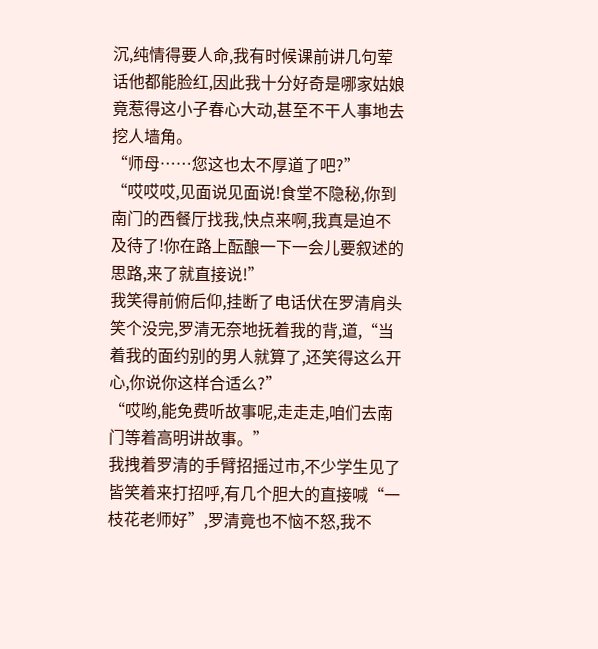沉,纯情得要人命,我有时候课前讲几句荤话他都能脸红,因此我十分好奇是哪家姑娘竟惹得这小子春心大动,甚至不干人事地去挖人墙角。
“师母……您这也太不厚道了吧?”
“哎哎哎,见面说见面说!食堂不隐秘,你到南门的西餐厅找我,快点来啊,我真是迫不及待了!你在路上酝酿一下一会儿要叙述的思路,来了就直接说!”
我笑得前俯后仰,挂断了电话伏在罗清肩头笑个没完,罗清无奈地抚着我的背,道,“当着我的面约别的男人就算了,还笑得这么开心,你说你这样合适么?”
“哎哟,能免费听故事呢,走走走,咱们去南门等着高明讲故事。”
我拽着罗清的手臂招摇过市,不少学生见了皆笑着来打招呼,有几个胆大的直接喊“一枝花老师好”,罗清竟也不恼不怒,我不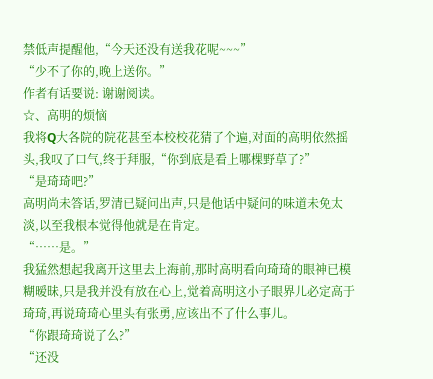禁低声提醒他,“今天还没有送我花呢~~~”
“少不了你的,晚上送你。”
作者有话要说: 谢谢阅读。
☆、高明的烦恼
我将Q大各院的院花甚至本校校花猜了个遍,对面的高明依然摇头,我叹了口气,终于拜服,“你到底是看上哪棵野草了?”
“是琦琦吧?”
高明尚未答话,罗清已疑问出声,只是他话中疑问的味道未免太淡,以至我根本觉得他就是在肯定。
“……是。”
我猛然想起我离开这里去上海前,那时高明看向琦琦的眼神已模糊暧昧,只是我并没有放在心上,觉着高明这小子眼界儿必定高于琦琦,再说琦琦心里头有张勇,应该出不了什么事儿。
“你跟琦琦说了么?”
“还没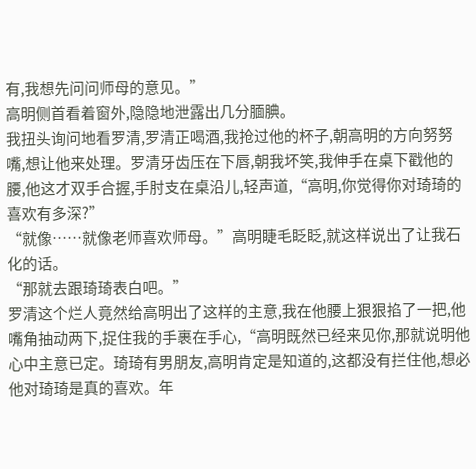有,我想先问问师母的意见。”
高明侧首看着窗外,隐隐地泄露出几分腼腆。
我扭头询问地看罗清,罗清正喝酒,我抢过他的杯子,朝高明的方向努努嘴,想让他来处理。罗清牙齿压在下唇,朝我坏笑,我伸手在桌下戳他的腰,他这才双手合握,手肘支在桌沿儿,轻声道,“高明,你觉得你对琦琦的喜欢有多深?”
“就像……就像老师喜欢师母。”高明睫毛眨眨,就这样说出了让我石化的话。
“那就去跟琦琦表白吧。”
罗清这个烂人竟然给高明出了这样的主意,我在他腰上狠狠掐了一把,他嘴角抽动两下,捉住我的手裹在手心,“高明既然已经来见你,那就说明他心中主意已定。琦琦有男朋友,高明肯定是知道的,这都没有拦住他,想必他对琦琦是真的喜欢。年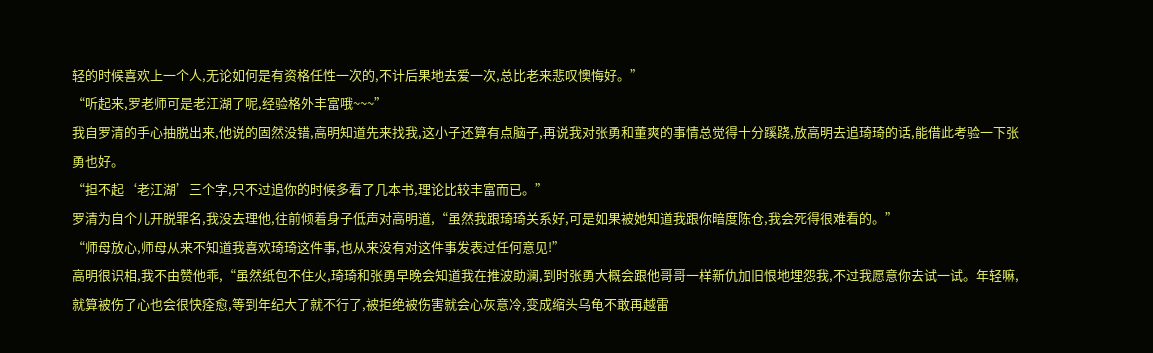轻的时候喜欢上一个人,无论如何是有资格任性一次的,不计后果地去爱一次,总比老来悲叹懊悔好。”
“听起来,罗老师可是老江湖了呢,经验格外丰富哦~~~”
我自罗清的手心抽脱出来,他说的固然没错,高明知道先来找我,这小子还算有点脑子,再说我对张勇和董爽的事情总觉得十分蹊跷,放高明去追琦琦的话,能借此考验一下张勇也好。
“担不起‘老江湖’三个字,只不过追你的时候多看了几本书,理论比较丰富而已。”
罗清为自个儿开脱罪名,我没去理他,往前倾着身子低声对高明道,“虽然我跟琦琦关系好,可是如果被她知道我跟你暗度陈仓,我会死得很难看的。”
“师母放心,师母从来不知道我喜欢琦琦这件事,也从来没有对这件事发表过任何意见!”
高明很识相,我不由赞他乖,“虽然纸包不住火,琦琦和张勇早晚会知道我在推波助澜,到时张勇大概会跟他哥哥一样新仇加旧恨地埋怨我,不过我愿意你去试一试。年轻嘛,就算被伤了心也会很快痊愈,等到年纪大了就不行了,被拒绝被伤害就会心灰意冷,变成缩头乌龟不敢再越雷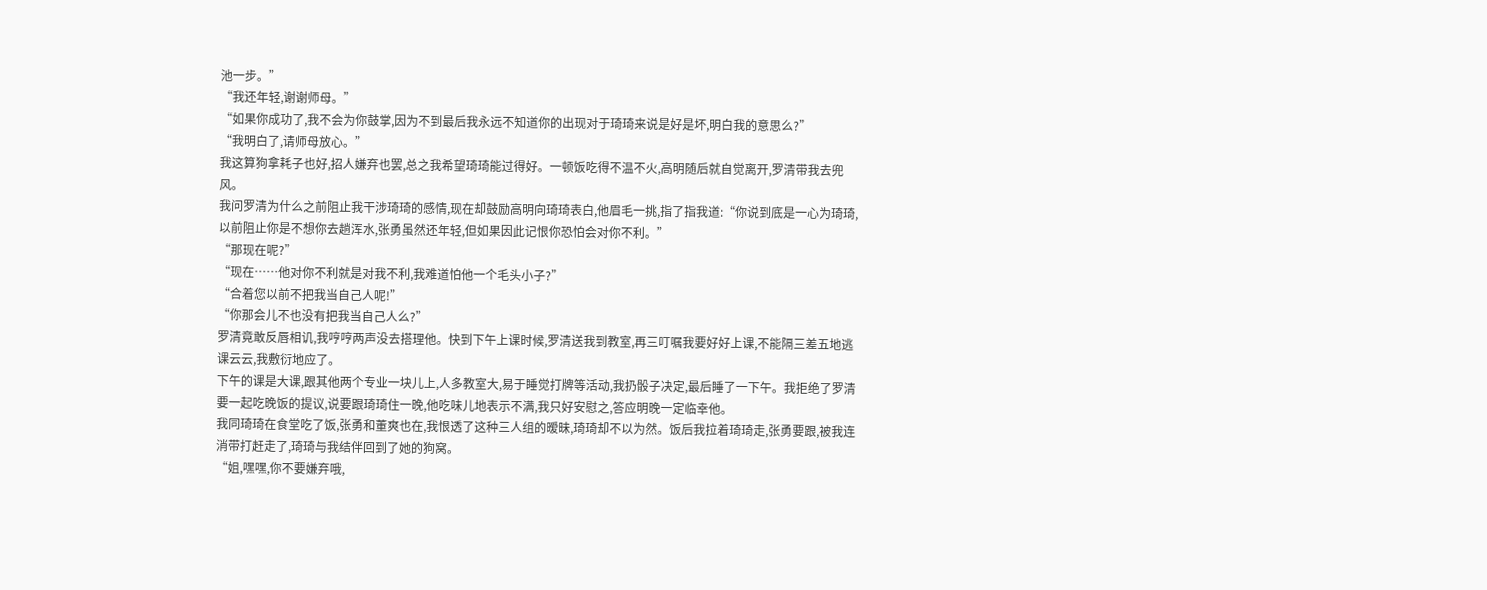池一步。”
“我还年轻,谢谢师母。”
“如果你成功了,我不会为你鼓掌,因为不到最后我永远不知道你的出现对于琦琦来说是好是坏,明白我的意思么?”
“我明白了,请师母放心。”
我这算狗拿耗子也好,招人嫌弃也罢,总之我希望琦琦能过得好。一顿饭吃得不温不火,高明随后就自觉离开,罗清带我去兜风。
我问罗清为什么之前阻止我干涉琦琦的感情,现在却鼓励高明向琦琦表白,他眉毛一挑,指了指我道:“你说到底是一心为琦琦,以前阻止你是不想你去趟浑水,张勇虽然还年轻,但如果因此记恨你恐怕会对你不利。”
“那现在呢?”
“现在……他对你不利就是对我不利,我难道怕他一个毛头小子?”
“合着您以前不把我当自己人呢!”
“你那会儿不也没有把我当自己人么?”
罗清竟敢反唇相讥,我哼哼两声没去搭理他。快到下午上课时候,罗清送我到教室,再三叮嘱我要好好上课,不能隔三差五地逃课云云,我敷衍地应了。
下午的课是大课,跟其他两个专业一块儿上,人多教室大,易于睡觉打牌等活动,我扔骰子决定,最后睡了一下午。我拒绝了罗清要一起吃晚饭的提议,说要跟琦琦住一晚,他吃味儿地表示不满,我只好安慰之,答应明晚一定临幸他。
我同琦琦在食堂吃了饭,张勇和董爽也在,我恨透了这种三人组的暧昧,琦琦却不以为然。饭后我拉着琦琦走,张勇要跟,被我连消带打赶走了,琦琦与我结伴回到了她的狗窝。
“姐,嘿嘿,你不要嫌弃哦,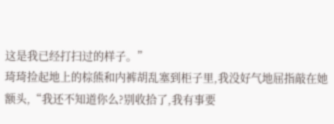这是我已经打扫过的样子。”
琦琦捡起地上的棕熊和内裤胡乱塞到柜子里,我没好气地屈指敲在她额头,“我还不知道你么?别收拾了,我有事要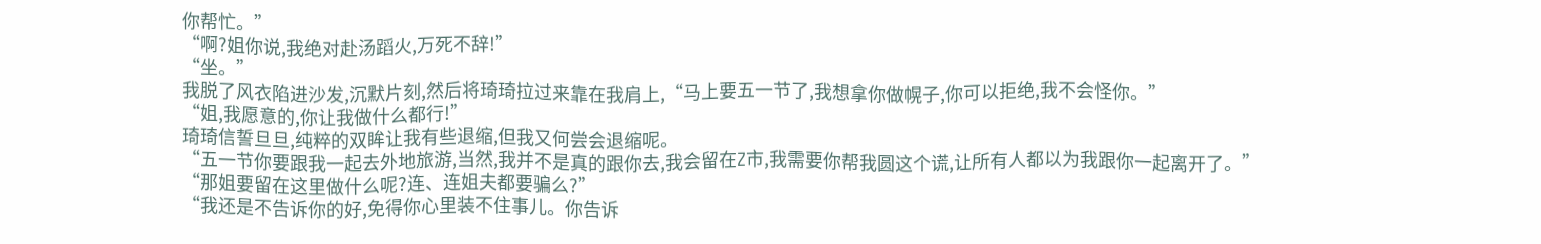你帮忙。”
“啊?姐你说,我绝对赴汤蹈火,万死不辞!”
“坐。”
我脱了风衣陷进沙发,沉默片刻,然后将琦琦拉过来靠在我肩上,“马上要五一节了,我想拿你做幌子,你可以拒绝,我不会怪你。”
“姐,我愿意的,你让我做什么都行!”
琦琦信誓旦旦,纯粹的双眸让我有些退缩,但我又何尝会退缩呢。
“五一节你要跟我一起去外地旅游,当然,我并不是真的跟你去,我会留在Z市,我需要你帮我圆这个谎,让所有人都以为我跟你一起离开了。”
“那姐要留在这里做什么呢?连、连姐夫都要骗么?”
“我还是不告诉你的好,免得你心里装不住事儿。你告诉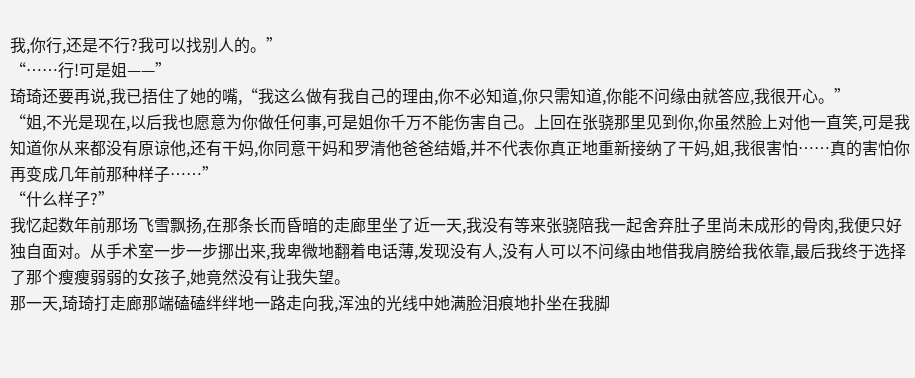我,你行,还是不行?我可以找别人的。”
“……行!可是姐——”
琦琦还要再说,我已捂住了她的嘴,“我这么做有我自己的理由,你不必知道,你只需知道,你能不问缘由就答应,我很开心。”
“姐,不光是现在,以后我也愿意为你做任何事,可是姐你千万不能伤害自己。上回在张骁那里见到你,你虽然脸上对他一直笑,可是我知道你从来都没有原谅他,还有干妈,你同意干妈和罗清他爸爸结婚,并不代表你真正地重新接纳了干妈,姐,我很害怕……真的害怕你再变成几年前那种样子……”
“什么样子?”
我忆起数年前那场飞雪飘扬,在那条长而昏暗的走廊里坐了近一天,我没有等来张骁陪我一起舍弃肚子里尚未成形的骨肉,我便只好独自面对。从手术室一步一步挪出来,我卑微地翻着电话薄,发现没有人,没有人可以不问缘由地借我肩膀给我依靠,最后我终于选择了那个瘦瘦弱弱的女孩子,她竟然没有让我失望。
那一天,琦琦打走廊那端磕磕绊绊地一路走向我,浑浊的光线中她满脸泪痕地扑坐在我脚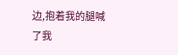边,抱着我的腿喊了我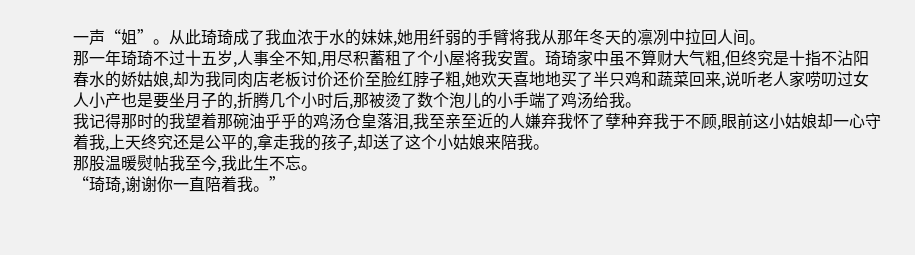一声“姐”。从此琦琦成了我血浓于水的妹妹,她用纤弱的手臂将我从那年冬天的凛冽中拉回人间。
那一年琦琦不过十五岁,人事全不知,用尽积蓄租了个小屋将我安置。琦琦家中虽不算财大气粗,但终究是十指不沾阳春水的娇姑娘,却为我同肉店老板讨价还价至脸红脖子粗,她欢天喜地地买了半只鸡和蔬菜回来,说听老人家唠叨过女人小产也是要坐月子的,折腾几个小时后,那被烫了数个泡儿的小手端了鸡汤给我。
我记得那时的我望着那碗油乎乎的鸡汤仓皇落泪,我至亲至近的人嫌弃我怀了孽种弃我于不顾,眼前这小姑娘却一心守着我,上天终究还是公平的,拿走我的孩子,却送了这个小姑娘来陪我。
那股温暖熨帖我至今,我此生不忘。
“琦琦,谢谢你一直陪着我。”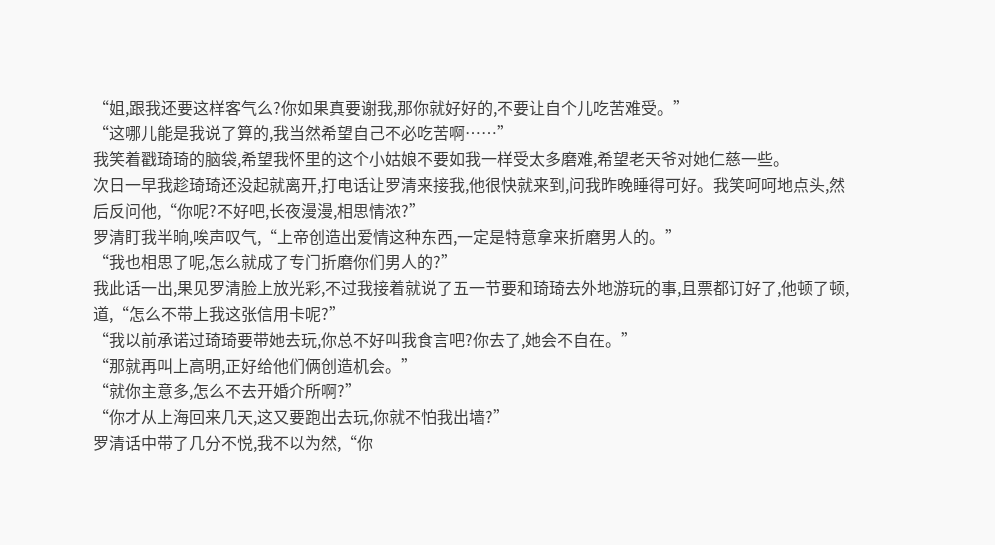“姐,跟我还要这样客气么?你如果真要谢我,那你就好好的,不要让自个儿吃苦难受。”
“这哪儿能是我说了算的,我当然希望自己不必吃苦啊……”
我笑着戳琦琦的脑袋,希望我怀里的这个小姑娘不要如我一样受太多磨难,希望老天爷对她仁慈一些。
次日一早我趁琦琦还没起就离开,打电话让罗清来接我,他很快就来到,问我昨晚睡得可好。我笑呵呵地点头,然后反问他,“你呢?不好吧,长夜漫漫,相思情浓?”
罗清盯我半晌,唉声叹气,“上帝创造出爱情这种东西,一定是特意拿来折磨男人的。”
“我也相思了呢,怎么就成了专门折磨你们男人的?”
我此话一出,果见罗清脸上放光彩,不过我接着就说了五一节要和琦琦去外地游玩的事,且票都订好了,他顿了顿,道,“怎么不带上我这张信用卡呢?”
“我以前承诺过琦琦要带她去玩,你总不好叫我食言吧?你去了,她会不自在。”
“那就再叫上高明,正好给他们俩创造机会。”
“就你主意多,怎么不去开婚介所啊?”
“你才从上海回来几天,这又要跑出去玩,你就不怕我出墙?”
罗清话中带了几分不悦,我不以为然,“你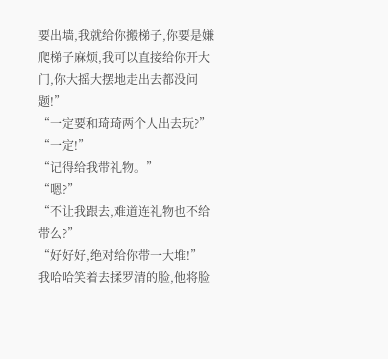要出墙,我就给你搬梯子,你要是嫌爬梯子麻烦,我可以直接给你开大门,你大摇大摆地走出去都没问题!”
“一定要和琦琦两个人出去玩?”
“一定!”
“记得给我带礼物。”
“嗯?”
“不让我跟去,难道连礼物也不给带么?”
“好好好,绝对给你带一大堆!”
我哈哈笑着去揉罗清的脸,他将脸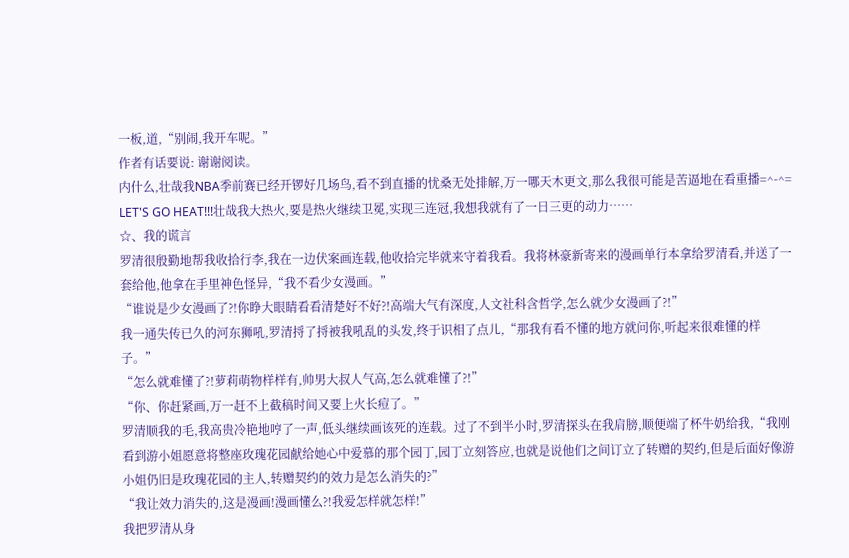一板,道,“别闹,我开车呢。”
作者有话要说: 谢谢阅读。
内什么,壮哉我NBA季前赛已经开锣好几场鸟,看不到直播的忧桑无处排解,万一哪天木更文,那么我很可能是苦逼地在看重播=^-^=
LET'S GO HEAT!!!壮哉我大热火,要是热火继续卫冕,实现三连冠,我想我就有了一日三更的动力……
☆、我的谎言
罗清很殷勤地帮我收拾行李,我在一边伏案画连载,他收拾完毕就来守着我看。我将林豪新寄来的漫画单行本拿给罗清看,并送了一套给他,他拿在手里神色怪异,“我不看少女漫画。”
“谁说是少女漫画了?!你睁大眼睛看看清楚好不好?!高端大气有深度,人文社科含哲学,怎么就少女漫画了?!”
我一通失传已久的河东狮吼,罗清捋了捋被我吼乱的头发,终于识相了点儿,“那我有看不懂的地方就问你,听起来很难懂的样子。”
“怎么就难懂了?!萝莉萌物样样有,帅男大叔人气高,怎么就难懂了?!”
“你、你赶紧画,万一赶不上截稿时间又要上火长痘了。”
罗清顺我的毛,我高贵冷艳地哼了一声,低头继续画该死的连载。过了不到半小时,罗清探头在我肩膀,顺便端了杯牛奶给我,“我刚看到游小姐愿意将整座玫瑰花园献给她心中爱慕的那个园丁,园丁立刻答应,也就是说他们之间订立了转赠的契约,但是后面好像游小姐仍旧是玫瑰花园的主人,转赠契约的效力是怎么消失的?”
“我让效力消失的,这是漫画!漫画懂么?!我爱怎样就怎样!”
我把罗清从身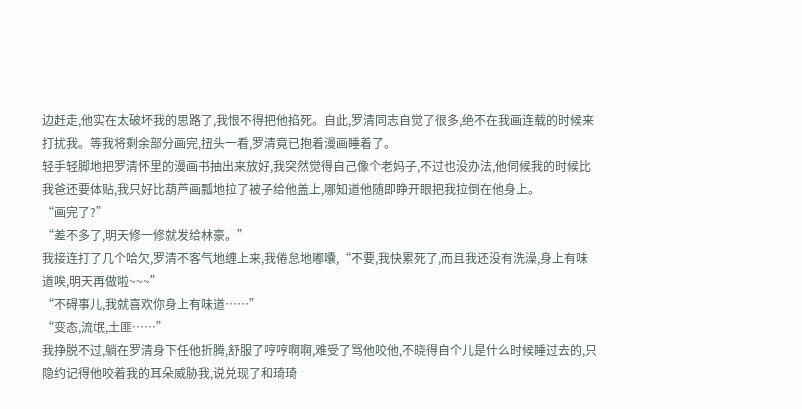边赶走,他实在太破坏我的思路了,我恨不得把他掐死。自此,罗清同志自觉了很多,绝不在我画连载的时候来打扰我。等我将剩余部分画完,扭头一看,罗清竟已抱着漫画睡着了。
轻手轻脚地把罗清怀里的漫画书抽出来放好,我突然觉得自己像个老妈子,不过也没办法,他伺候我的时候比我爸还要体贴,我只好比葫芦画瓢地拉了被子给他盖上,哪知道他随即睁开眼把我拉倒在他身上。
“画完了?”
“差不多了,明天修一修就发给林豪。”
我接连打了几个哈欠,罗清不客气地缠上来,我倦怠地嘟囔,“不要,我快累死了,而且我还没有洗澡,身上有味道唉,明天再做啦~~~”
“不碍事儿,我就喜欢你身上有味道……”
“变态,流氓,土匪……”
我挣脱不过,躺在罗清身下任他折腾,舒服了哼哼啊啊,难受了骂他咬他,不晓得自个儿是什么时候睡过去的,只隐约记得他咬着我的耳朵威胁我,说兑现了和琦琦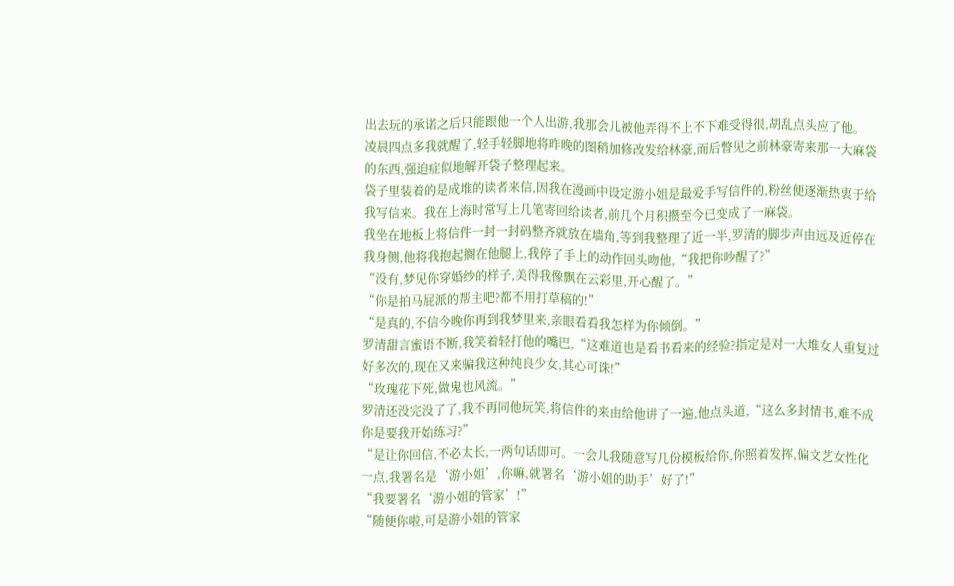出去玩的承诺之后只能跟他一个人出游,我那会儿被他弄得不上不下难受得很,胡乱点头应了他。
凌晨四点多我就醒了,轻手轻脚地将昨晚的图稍加修改发给林豪,而后瞥见之前林豪寄来那一大麻袋的东西,强迫症似地解开袋子整理起来。
袋子里装着的是成堆的读者来信,因我在漫画中设定游小姐是最爱手写信件的,粉丝便逐渐热衷于给我写信来。我在上海时常写上几笔寄回给读者,前几个月积攒至今已变成了一麻袋。
我坐在地板上将信件一封一封码整齐就放在墙角,等到我整理了近一半,罗清的脚步声由远及近停在我身侧,他将我抱起搁在他腿上,我停了手上的动作回头吻他,“我把你吵醒了?”
“没有,梦见你穿婚纱的样子,美得我像飘在云彩里,开心醒了。”
“你是拍马屁派的帮主吧?都不用打草稿的!”
“是真的,不信今晚你再到我梦里来,亲眼看看我怎样为你倾倒。”
罗清甜言蜜语不断,我笑着轻打他的嘴巴,“这难道也是看书看来的经验?指定是对一大堆女人重复过好多次的,现在又来骗我这种纯良少女,其心可诛!”
“玫瑰花下死,做鬼也风流。”
罗清还没完没了了,我不再同他玩笑,将信件的来由给他讲了一遍,他点头道,“这么多封情书,难不成你是要我开始练习?”
“是让你回信,不必太长,一两句话即可。一会儿我随意写几份模板给你,你照着发挥,偏文艺女性化一点,我署名是‘游小姐’,你嘛,就署名‘游小姐的助手’好了!”
“我要署名‘游小姐的管家’!”
“随便你啦,可是游小姐的管家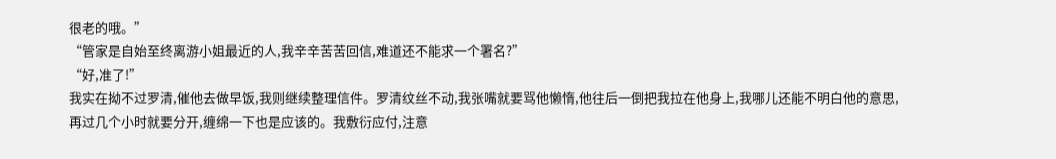很老的哦。”
“管家是自始至终离游小姐最近的人,我辛辛苦苦回信,难道还不能求一个署名?”
“好,准了!”
我实在拗不过罗清,催他去做早饭,我则继续整理信件。罗清纹丝不动,我张嘴就要骂他懒惰,他往后一倒把我拉在他身上,我哪儿还能不明白他的意思,再过几个小时就要分开,缠绵一下也是应该的。我敷衍应付,注意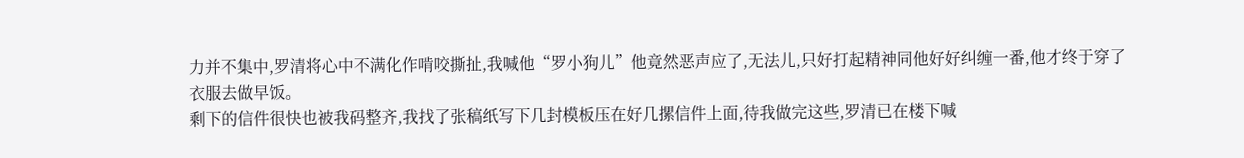力并不集中,罗清将心中不满化作啃咬撕扯,我喊他“罗小狗儿”他竟然恶声应了,无法儿,只好打起精神同他好好纠缠一番,他才终于穿了衣服去做早饭。
剩下的信件很快也被我码整齐,我找了张稿纸写下几封模板压在好几摞信件上面,待我做完这些,罗清已在楼下喊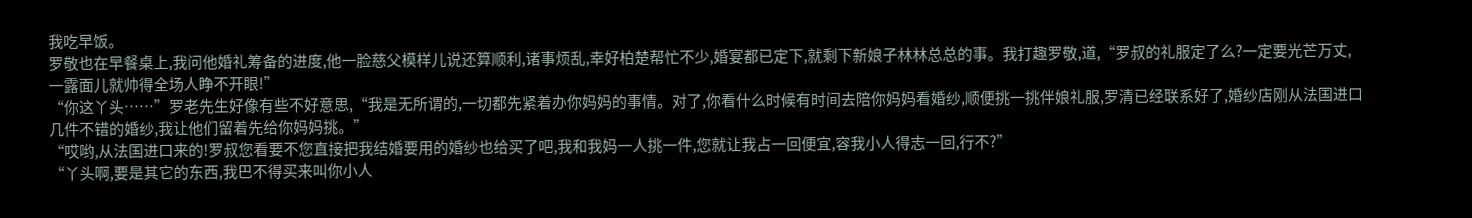我吃早饭。
罗敬也在早餐桌上,我问他婚礼筹备的进度,他一脸慈父模样儿说还算顺利,诸事烦乱,幸好柏楚帮忙不少,婚宴都已定下,就剩下新娘子林林总总的事。我打趣罗敬,道,“罗叔的礼服定了么?一定要光芒万丈,一露面儿就帅得全场人睁不开眼!”
“你这丫头……”罗老先生好像有些不好意思,“我是无所谓的,一切都先紧着办你妈妈的事情。对了,你看什么时候有时间去陪你妈妈看婚纱,顺便挑一挑伴娘礼服,罗清已经联系好了,婚纱店刚从法国进口几件不错的婚纱,我让他们留着先给你妈妈挑。”
“哎哟,从法国进口来的!罗叔您看要不您直接把我结婚要用的婚纱也给买了吧,我和我妈一人挑一件,您就让我占一回便宜,容我小人得志一回,行不?”
“丫头啊,要是其它的东西,我巴不得买来叫你小人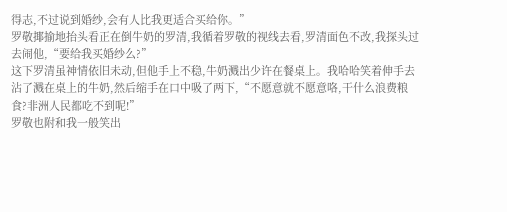得志,不过说到婚纱,会有人比我更适合买给你。”
罗敬揶揄地抬头看正在倒牛奶的罗清,我循着罗敬的视线去看,罗清面色不改,我探头过去闹他,“要给我买婚纱么?”
这下罗清虽神情依旧未动,但他手上不稳,牛奶溅出少许在餐桌上。我哈哈笑着伸手去沾了溅在桌上的牛奶,然后缩手在口中吸了两下,“不愿意就不愿意咯,干什么浪费粮食?非洲人民都吃不到呢!”
罗敬也附和我一般笑出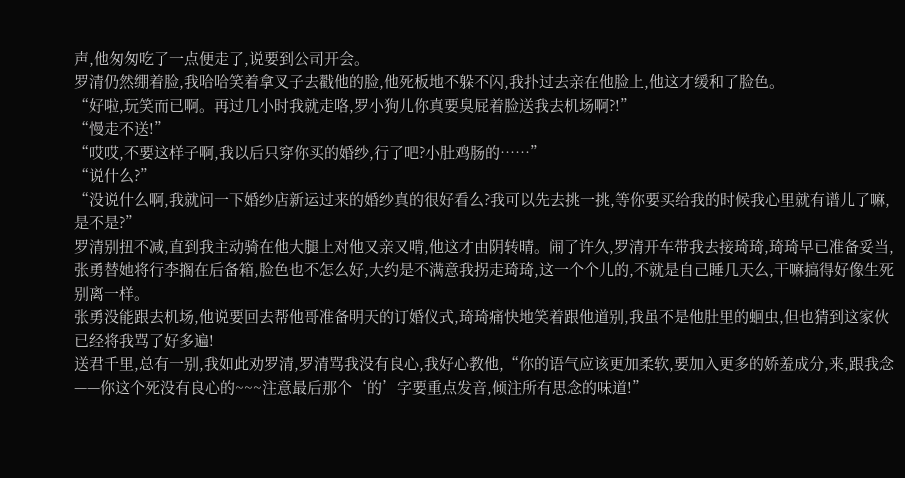声,他匆匆吃了一点便走了,说要到公司开会。
罗清仍然绷着脸,我哈哈笑着拿叉子去戳他的脸,他死板地不躲不闪,我扑过去亲在他脸上,他这才缓和了脸色。
“好啦,玩笑而已啊。再过几小时我就走咯,罗小狗儿你真要臭屁着脸送我去机场啊?!”
“慢走不送!”
“哎哎,不要这样子啊,我以后只穿你买的婚纱,行了吧?小肚鸡肠的……”
“说什么?”
“没说什么啊,我就问一下婚纱店新运过来的婚纱真的很好看么?我可以先去挑一挑,等你要买给我的时候我心里就有谱儿了嘛,是不是?”
罗清别扭不减,直到我主动骑在他大腿上对他又亲又啃,他这才由阴转晴。闹了许久,罗清开车带我去接琦琦,琦琦早已准备妥当,张勇替她将行李搁在后备箱,脸色也不怎么好,大约是不满意我拐走琦琦,这一个个儿的,不就是自己睡几天么,干嘛搞得好像生死别离一样。
张勇没能跟去机场,他说要回去帮他哥准备明天的订婚仪式,琦琦痛快地笑着跟他道别,我虽不是他肚里的蛔虫,但也猜到这家伙已经将我骂了好多遍!
送君千里,总有一别,我如此劝罗清,罗清骂我没有良心,我好心教他,“你的语气应该更加柔软,要加入更多的娇羞成分,来,跟我念——你这个死没有良心的~~~注意最后那个‘的’字要重点发音,倾注所有思念的味道!”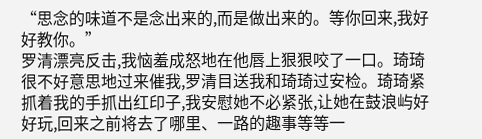“思念的味道不是念出来的,而是做出来的。等你回来,我好好教你。”
罗清漂亮反击,我恼羞成怒地在他唇上狠狠咬了一口。琦琦很不好意思地过来催我,罗清目送我和琦琦过安检。琦琦紧抓着我的手抓出红印子,我安慰她不必紧张,让她在鼓浪屿好好玩,回来之前将去了哪里、一路的趣事等等一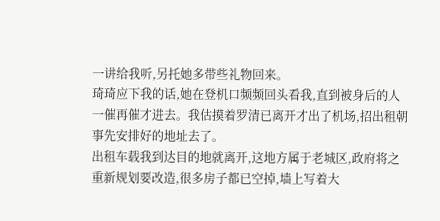一讲给我听,另托她多带些礼物回来。
琦琦应下我的话,她在登机口频频回头看我,直到被身后的人一催再催才进去。我估摸着罗清已离开才出了机场,招出租朝事先安排好的地址去了。
出租车载我到达目的地就离开,这地方属于老城区,政府将之重新规划要改造,很多房子都已空掉,墙上写着大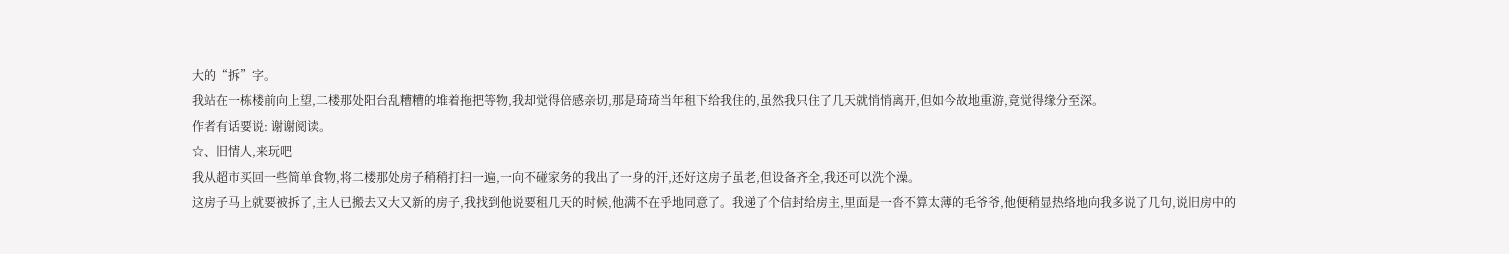大的“拆”字。
我站在一栋楼前向上望,二楼那处阳台乱糟糟的堆着拖把等物,我却觉得倍感亲切,那是琦琦当年租下给我住的,虽然我只住了几天就悄悄离开,但如今故地重游,竟觉得缘分至深。
作者有话要说: 谢谢阅读。
☆、旧情人,来玩吧
我从超市买回一些简单食物,将二楼那处房子稍稍打扫一遍,一向不碰家务的我出了一身的汗,还好这房子虽老,但设备齐全,我还可以洗个澡。
这房子马上就要被拆了,主人已搬去又大又新的房子,我找到他说要租几天的时候,他满不在乎地同意了。我递了个信封给房主,里面是一沓不算太薄的毛爷爷,他便稍显热络地向我多说了几句,说旧房中的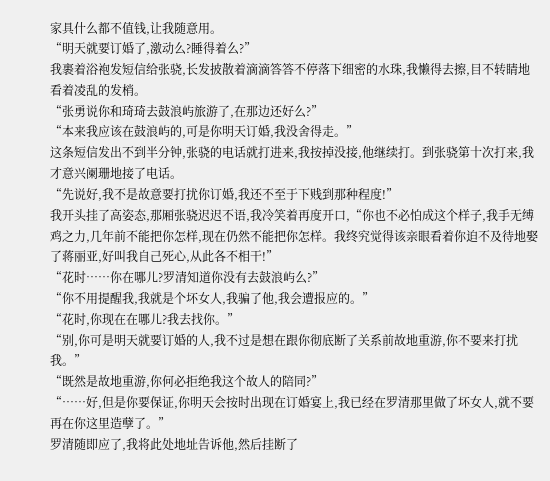家具什么都不值钱,让我随意用。
“明天就要订婚了,激动么?睡得着么?”
我裹着浴袍发短信给张骁,长发披散着滴滴答答不停落下细密的水珠,我懒得去擦,目不转睛地看着凌乱的发梢。
“张勇说你和琦琦去鼓浪屿旅游了,在那边还好么?”
“本来我应该在鼓浪屿的,可是你明天订婚,我没舍得走。”
这条短信发出不到半分钟,张骁的电话就打进来,我按掉没接,他继续打。到张骁第十次打来,我才意兴阑珊地接了电话。
“先说好,我不是故意要打扰你订婚,我还不至于下贱到那种程度!”
我开头挂了高姿态,那厢张骁迟迟不语,我冷笑着再度开口,“你也不必怕成这个样子,我手无缚鸡之力,几年前不能把你怎样,现在仍然不能把你怎样。我终究觉得该亲眼看着你迫不及待地娶了蒋丽亚,好叫我自己死心,从此各不相干!”
“花时……你在哪儿?罗清知道你没有去鼓浪屿么?”
“你不用提醒我,我就是个坏女人,我骗了他,我会遭报应的。”
“花时,你现在在哪儿?我去找你。”
“别,你可是明天就要订婚的人,我不过是想在跟你彻底断了关系前故地重游,你不要来打扰我。”
“既然是故地重游,你何必拒绝我这个故人的陪同?”
“……好,但是你要保证,你明天会按时出现在订婚宴上,我已经在罗清那里做了坏女人,就不要再在你这里造孽了。”
罗清随即应了,我将此处地址告诉他,然后挂断了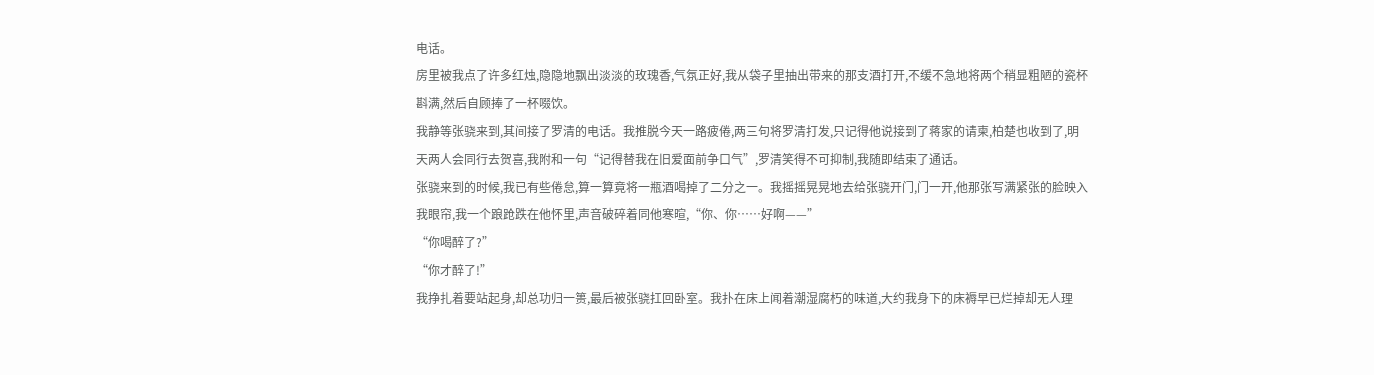电话。
房里被我点了许多红烛,隐隐地飘出淡淡的玫瑰香,气氛正好,我从袋子里抽出带来的那支酒打开,不缓不急地将两个稍显粗陋的瓷杯斟满,然后自顾捧了一杯啜饮。
我静等张骁来到,其间接了罗清的电话。我推脱今天一路疲倦,两三句将罗清打发,只记得他说接到了蒋家的请柬,柏楚也收到了,明天两人会同行去贺喜,我附和一句“记得替我在旧爱面前争口气”,罗清笑得不可抑制,我随即结束了通话。
张骁来到的时候,我已有些倦怠,算一算竟将一瓶酒喝掉了二分之一。我摇摇晃晃地去给张骁开门,门一开,他那张写满紧张的脸映入我眼帘,我一个踉跄跌在他怀里,声音破碎着同他寒暄,“你、你……好啊——”
“你喝醉了?”
“你才醉了!”
我挣扎着要站起身,却总功归一篑,最后被张骁扛回卧室。我扑在床上闻着潮湿腐朽的味道,大约我身下的床褥早已烂掉却无人理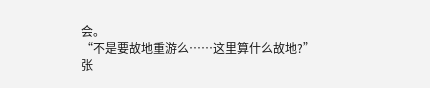会。
“不是要故地重游么……这里算什么故地?”
张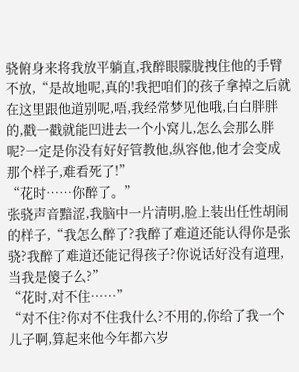骁俯身来将我放平躺直,我醉眼朦胧拽住他的手臂不放,“是故地呢,真的!我把咱们的孩子拿掉之后就在这里跟他道别呢,唔,我经常梦见他哦,白白胖胖的,戳一戳就能凹进去一个小窝儿,怎么会那么胖呢?一定是你没有好好管教他,纵容他,他才会变成那个样子,难看死了!”
“花时……你醉了。”
张骁声音黯涩,我脑中一片清明,脸上装出任性胡闹的样子,“我怎么醉了?我醉了难道还能认得你是张骁?我醉了难道还能记得孩子?你说话好没有道理,当我是傻子么?”
“花时,对不住……”
“对不住?你对不住我什么?不用的,你给了我一个儿子啊,算起来他今年都六岁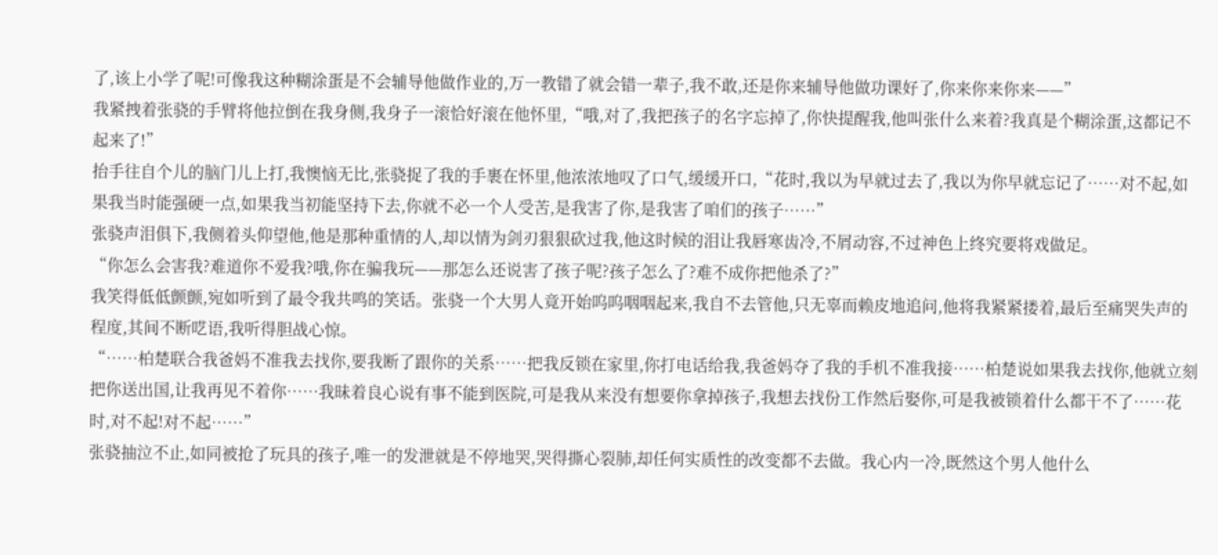了,该上小学了呢!可像我这种糊涂蛋是不会辅导他做作业的,万一教错了就会错一辈子,我不敢,还是你来辅导他做功课好了,你来你来你来——”
我紧拽着张骁的手臂将他拉倒在我身侧,我身子一滚恰好滚在他怀里,“哦,对了,我把孩子的名字忘掉了,你快提醒我,他叫张什么来着?我真是个糊涂蛋,这都记不起来了!”
抬手往自个儿的脑门儿上打,我懊恼无比,张骁捉了我的手裹在怀里,他浓浓地叹了口气,缓缓开口,“花时,我以为早就过去了,我以为你早就忘记了……对不起,如果我当时能强硬一点,如果我当初能坚持下去,你就不必一个人受苦,是我害了你,是我害了咱们的孩子……”
张骁声泪俱下,我侧着头仰望他,他是那种重情的人,却以情为剑刃狠狠砍过我,他这时候的泪让我唇寒齿冷,不屑动容,不过神色上终究要将戏做足。
“你怎么会害我?难道你不爱我?哦,你在骗我玩——那怎么还说害了孩子呢?孩子怎么了?难不成你把他杀了?”
我笑得低低颤颤,宛如听到了最令我共鸣的笑话。张骁一个大男人竟开始呜呜咽咽起来,我自不去管他,只无辜而赖皮地追问,他将我紧紧搂着,最后至痛哭失声的程度,其间不断呓语,我听得胆战心惊。
“……柏楚联合我爸妈不准我去找你,要我断了跟你的关系……把我反锁在家里,你打电话给我,我爸妈夺了我的手机不准我接……柏楚说如果我去找你,他就立刻把你送出国,让我再见不着你……我昧着良心说有事不能到医院,可是我从来没有想要你拿掉孩子,我想去找份工作然后娶你,可是我被锁着什么都干不了……花时,对不起!对不起……”
张骁抽泣不止,如同被抢了玩具的孩子,唯一的发泄就是不停地哭,哭得撕心裂肺,却任何实质性的改变都不去做。我心内一冷,既然这个男人他什么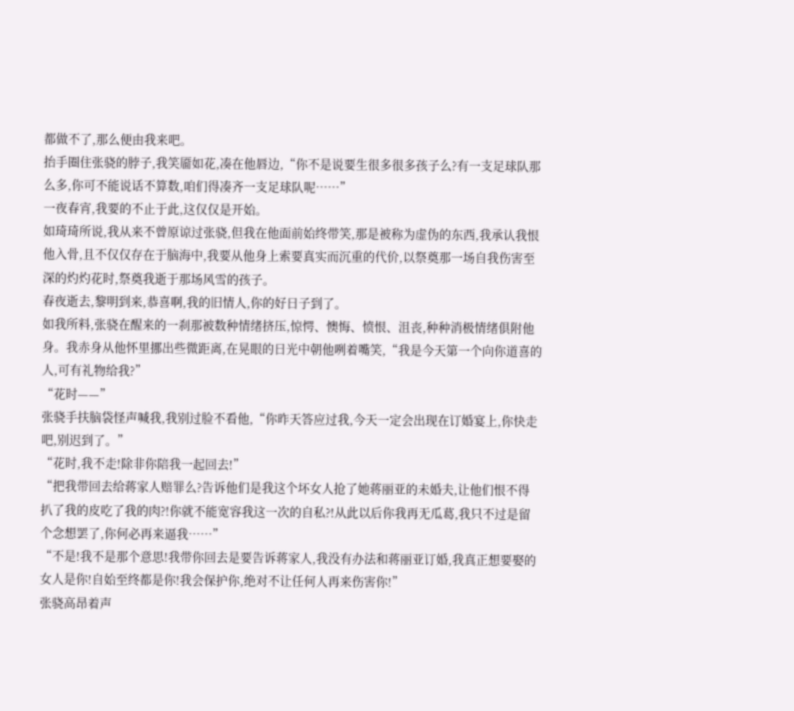都做不了,那么便由我来吧。
抬手圈住张骁的脖子,我笑靥如花,凑在他唇边,“你不是说要生很多很多孩子么?有一支足球队那么多,你可不能说话不算数,咱们得凑齐一支足球队呢……”
一夜春宵,我要的不止于此,这仅仅是开始。
如琦琦所说,我从来不曾原谅过张骁,但我在他面前始终带笑,那是被称为虚伪的东西,我承认我恨他入骨,且不仅仅存在于脑海中,我要从他身上索要真实而沉重的代价,以祭奠那一场自我伤害至深的灼灼花时,祭奠我逝于那场风雪的孩子。
春夜逝去,黎明到来,恭喜啊,我的旧情人,你的好日子到了。
如我所料,张骁在醒来的一刹那被数种情绪挤压,惊愕、懊悔、愤恨、沮丧,种种消极情绪俱附他身。我赤身从他怀里挪出些微距离,在晃眼的日光中朝他咧着嘴笑,“我是今天第一个向你道喜的人,可有礼物给我?”
“花时——”
张骁手扶脑袋怪声喊我,我别过脸不看他,“你昨天答应过我,今天一定会出现在订婚宴上,你快走吧,别迟到了。”
“花时,我不走!除非你陪我一起回去!”
“把我带回去给蒋家人赔罪么?告诉他们是我这个坏女人抢了她蒋丽亚的未婚夫,让他们恨不得扒了我的皮吃了我的肉?!你就不能宽容我这一次的自私?!从此以后你我再无瓜葛,我只不过是留个念想罢了,你何必再来逼我……”
“不是!我不是那个意思!我带你回去是要告诉蒋家人,我没有办法和蒋丽亚订婚,我真正想要娶的女人是你!自始至终都是你!我会保护你,绝对不让任何人再来伤害你!”
张骁高昂着声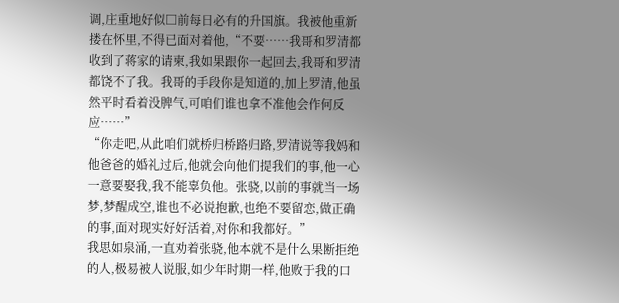调,庄重地好似□前每日必有的升国旗。我被他重新搂在怀里,不得已面对着他,“不要……我哥和罗清都收到了蒋家的请柬,我如果跟你一起回去,我哥和罗清都饶不了我。我哥的手段你是知道的,加上罗清,他虽然平时看着没脾气,可咱们谁也拿不准他会作何反应……”
“你走吧,从此咱们就桥归桥路归路,罗清说等我妈和他爸爸的婚礼过后,他就会向他们提我们的事,他一心一意要娶我,我不能辜负他。张骁,以前的事就当一场梦,梦醒成空,谁也不必说抱歉,也绝不要留恋,做正确的事,面对现实好好活着,对你和我都好。”
我思如泉涌,一直劝着张骁,他本就不是什么果断拒绝的人,极易被人说服,如少年时期一样,他败于我的口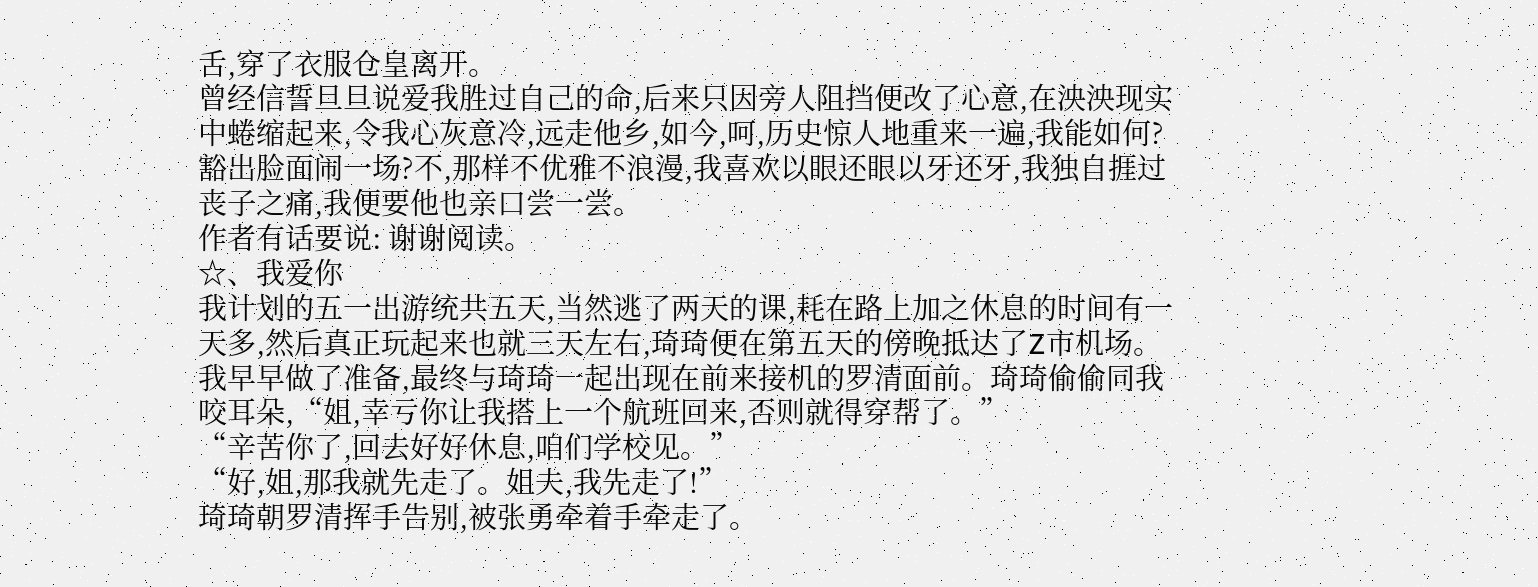舌,穿了衣服仓皇离开。
曾经信誓旦旦说爱我胜过自己的命,后来只因旁人阻挡便改了心意,在泱泱现实中蜷缩起来,令我心灰意冷,远走他乡,如今,呵,历史惊人地重来一遍,我能如何?豁出脸面闹一场?不,那样不优雅不浪漫,我喜欢以眼还眼以牙还牙,我独自捱过丧子之痛,我便要他也亲口尝一尝。
作者有话要说: 谢谢阅读。
☆、我爱你
我计划的五一出游统共五天,当然逃了两天的课,耗在路上加之休息的时间有一天多,然后真正玩起来也就三天左右,琦琦便在第五天的傍晚抵达了Z市机场。
我早早做了准备,最终与琦琦一起出现在前来接机的罗清面前。琦琦偷偷同我咬耳朵,“姐,幸亏你让我搭上一个航班回来,否则就得穿帮了。”
“辛苦你了,回去好好休息,咱们学校见。”
“好,姐,那我就先走了。姐夫,我先走了!”
琦琦朝罗清挥手告别,被张勇牵着手牵走了。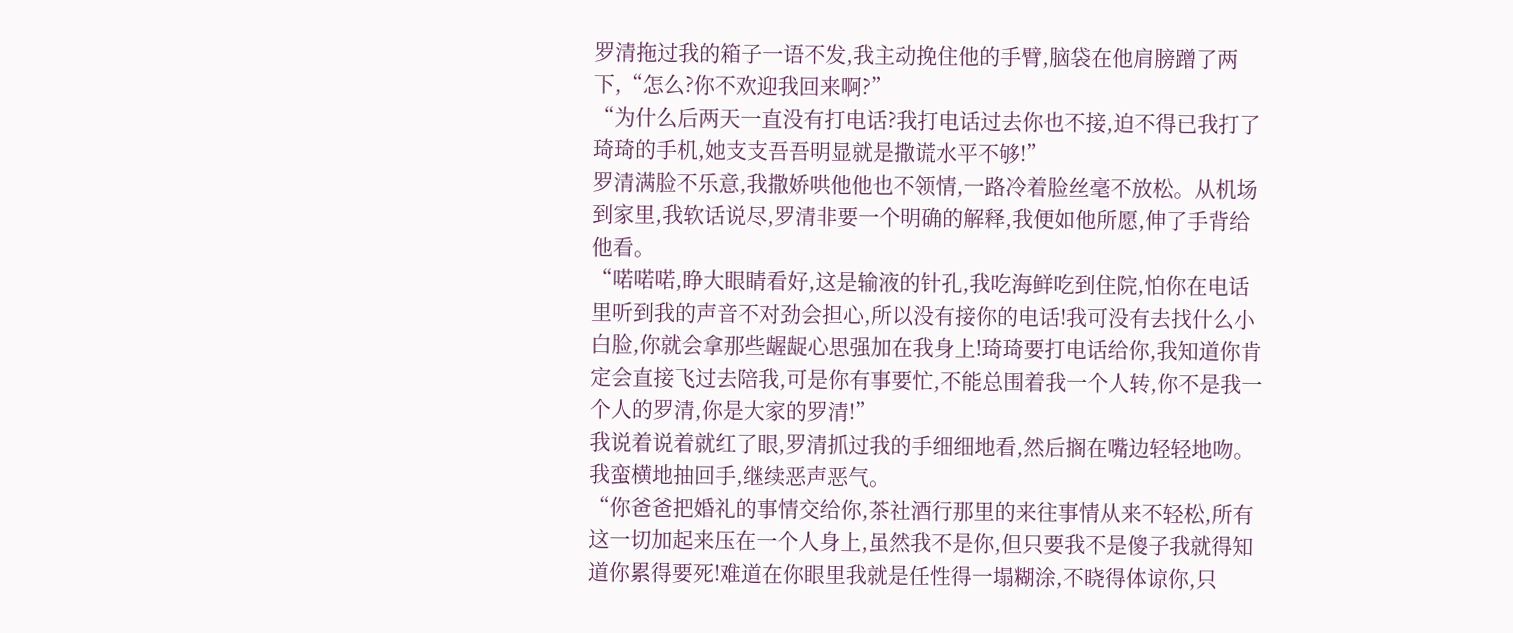罗清拖过我的箱子一语不发,我主动挽住他的手臂,脑袋在他肩膀蹭了两下,“怎么?你不欢迎我回来啊?”
“为什么后两天一直没有打电话?我打电话过去你也不接,迫不得已我打了琦琦的手机,她支支吾吾明显就是撒谎水平不够!”
罗清满脸不乐意,我撒娇哄他他也不领情,一路冷着脸丝毫不放松。从机场到家里,我软话说尽,罗清非要一个明确的解释,我便如他所愿,伸了手背给他看。
“喏喏喏,睁大眼睛看好,这是输液的针孔,我吃海鲜吃到住院,怕你在电话里听到我的声音不对劲会担心,所以没有接你的电话!我可没有去找什么小白脸,你就会拿那些龌龊心思强加在我身上!琦琦要打电话给你,我知道你肯定会直接飞过去陪我,可是你有事要忙,不能总围着我一个人转,你不是我一个人的罗清,你是大家的罗清!”
我说着说着就红了眼,罗清抓过我的手细细地看,然后搁在嘴边轻轻地吻。我蛮横地抽回手,继续恶声恶气。
“你爸爸把婚礼的事情交给你,茶社酒行那里的来往事情从来不轻松,所有这一切加起来压在一个人身上,虽然我不是你,但只要我不是傻子我就得知道你累得要死!难道在你眼里我就是任性得一塌糊涂,不晓得体谅你,只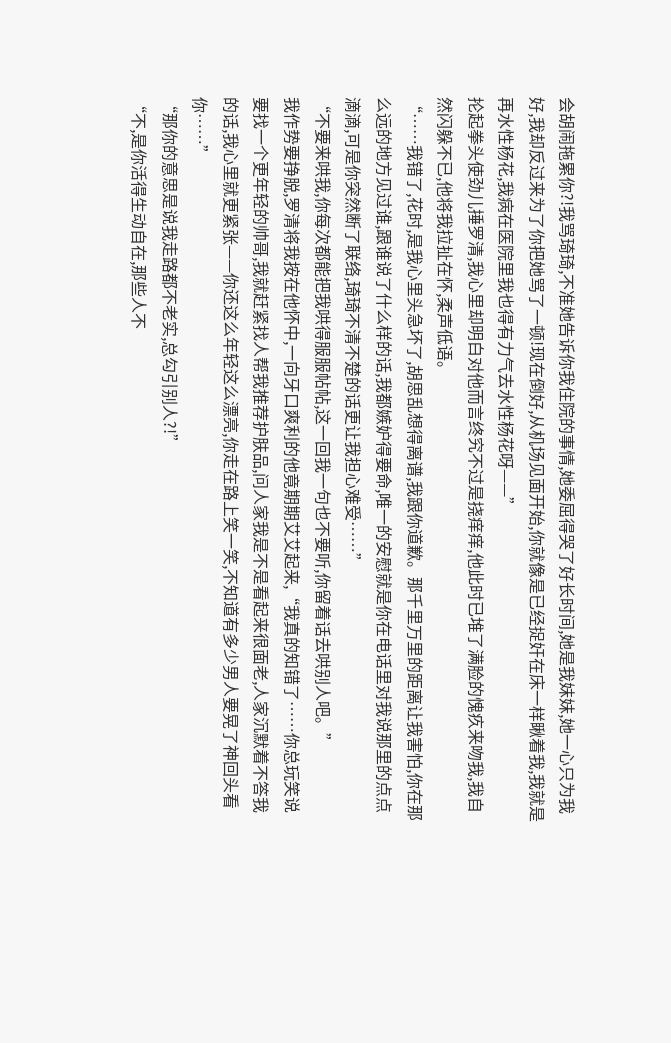会胡闹拖累你?!我骂琦琦,不准她告诉你我住院的事情,她委屈得哭了好长时间,她是我妹妹,她一心只为我好,我却反过来为了你把她骂了一顿!现在倒好,从机场见面开始,你就像是已经捉奸在床一样瞅着我,我就是再水性杨花,我病在医院里我也得有力气去水性杨花呀——”
抡起拳头使劲儿捶罗清,我心里却明白对他而言终究不过是挠痒痒,他此时已堆了满脸的愧疚来吻我,我自然闪躲不已,他将我拉扯在怀,柔声低语。
“……我错了,花时,是我心里头急坏了,胡思乱想得离谱,我跟你道歉。那千里万里的距离让我害怕,你在那么远的地方见过谁,跟谁说了什么样的话,我都嫉妒得要命,唯一的安慰就是你在电话里对我说那里的点点滴滴,可是你突然断了联络,琦琦不清不楚的话更让我担心难受……”
“不要来哄我,你每次都能把我哄得服服帖帖,这一回我一句也不要听,你留着话去哄别人吧。”
我作势要挣脱,罗清将我按在他怀中,一向牙口爽利的他竟期期艾艾起来,“我真的知错了……你总玩笑说要找一个更年轻的帅哥,我就赶紧找人帮我推荐护肤品,问人家我是不是看起来很面老,人家沉默着不答我的话,我心里就更紧张——你还这么年轻这么漂亮,你走在路上笑一笑,不知道有多少男人要晃了神回头看你……”
“那你的意思是说我走路都不老实,总勾引别人?!”
“不,是你活得生动自在,那些人不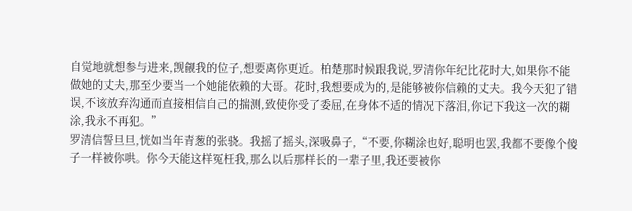自觉地就想参与进来,觊觎我的位子,想要离你更近。柏楚那时候跟我说,罗清你年纪比花时大,如果你不能做她的丈夫,那至少要当一个她能依赖的大哥。花时,我想要成为的,是能够被你信赖的丈夫。我今天犯了错误,不该放弃沟通而直接相信自己的揣测,致使你受了委屈,在身体不适的情况下落泪,你记下我这一次的糊涂,我永不再犯。”
罗清信誓旦旦,恍如当年青葱的张骁。我摇了摇头,深吸鼻子,“不要,你糊涂也好,聪明也罢,我都不要像个傻子一样被你哄。你今天能这样冤枉我,那么以后那样长的一辈子里,我还要被你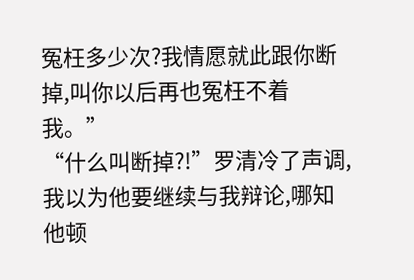冤枉多少次?我情愿就此跟你断掉,叫你以后再也冤枉不着我。”
“什么叫断掉?!”罗清冷了声调,我以为他要继续与我辩论,哪知他顿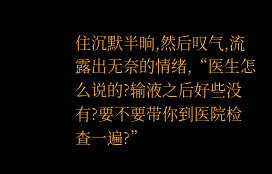住沉默半晌,然后叹气,流露出无奈的情绪,“医生怎么说的?输液之后好些没有?要不要带你到医院检查一遍?”